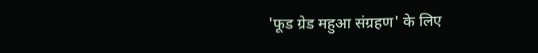'फूड ग्रेड महुआ संग्रहण' के लिए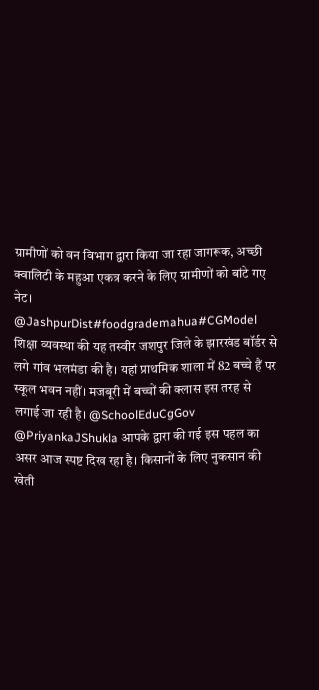ग्रामीणों को वन विभाग द्वारा किया जा रहा जागरूक, अच्छी क्वालिटी के महुआ एकत्र करने के लिए ग्रामीणों को बांटे गए नेट।
@JashpurDist#foodgrademahua#CGModel
शिक्षा व्यवस्था की यह तस्वीर जशपुर जिले के झारखंड बॉर्डर से लगे गांव भलमंडा की है। यहां प्राथमिक शाला में 82 बच्चे हैं पर स्कूल भवन नहीं। मजबूरी में बच्चों की क्लास इस तरह से लगाई जा रही है। @SchoolEduCgGov
@PriyankaJShukla आपके द्वारा की गई इस पहल का असर आज स्पष्ट दिख रहा है। किसानों के लिए नुकसान की खेती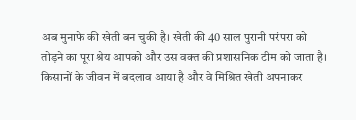अब मुनाफे की खेती बन चुकी है। खेती की 40 साल पुरानी परंपरा को तोड़ने का पूरा श्रेय आपको और उस वक्त की प्रशासनिक टीम को जाता है। किसानों के जीवन में बदलाव आया है और वे मिश्रित खेती अपनाकर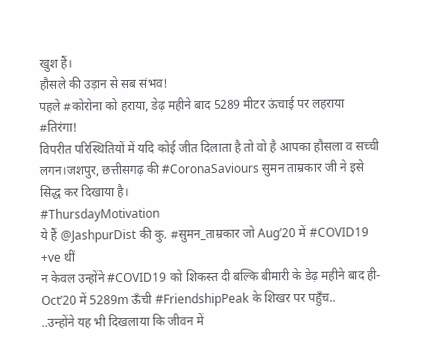खुश हैं।
हौसले की उड़ान से सब संभव!
पहले #कोरोना को हराया, डेढ़ महीने बाद 5289 मीटर ऊंचाई पर लहराया #तिरंगा!
विपरीत परिस्थितियों में यदि कोई जीत दिलाता है तो वो है आपका हौसला व सच्ची लगन।जशपुर, छत्तीसगढ़ की #CoronaSaviours सुमन ताम्रकार जी ने इसे सिद्ध कर दिखाया है।
#ThursdayMotivation
ये हैं @JashpurDist की कु. #सुमन_ताम्रकार जो Aug’20 में #COVID19 +ve थीं
न केवल उन्होंने #COVID19 को शिकस्त दी बल्कि बीमारी के डेढ़ महीने बाद ही-Oct’20 में 5289m ऊँची #FriendshipPeak के शिखर पर पहुँच..
..उन्होंने यह भी दिखलाया कि जीवन में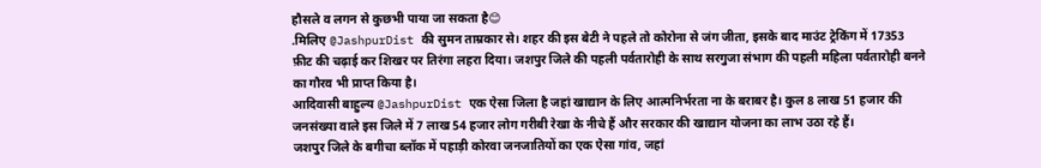हौसले व लगन से कुछभी पाया जा सकता है😊
.मिलिए @JashpurDist की सुमन ताम्रकार से। शहर की इस बेटी ने पहले तो कोरोना से जंग जीता, इसके बाद माउंट ट्रेकिंग में 17353 फ़ीट की चढ़ाई कर शिखर पर तिरंगा लहरा दिया। जशपुर जिले की पहली पर्वतारोही के साथ सरगुजा संभाग की पहली महिला पर्वतारोही बनने का गौरव भी प्राप्त किया है।
आदिवासी बाहुल्य @JashpurDist एक ऐसा जिला है जहां खाद्यान के लिए आत्मनिर्भरता ना के बराबर है। कुल 8 लाख 51 हजार की जनसंख्या वाले इस जिले में 7 लाख 54 हजार लोग गरीबी रेखा के नीचे हैं और सरकार की खाद्यान योजना का लाभ उठा रहे हैं।
जशपुर जिले के बगीचा ब्लॉक में पहाड़ी कोरवा जनजातियों का एक ऐसा गांव, जहां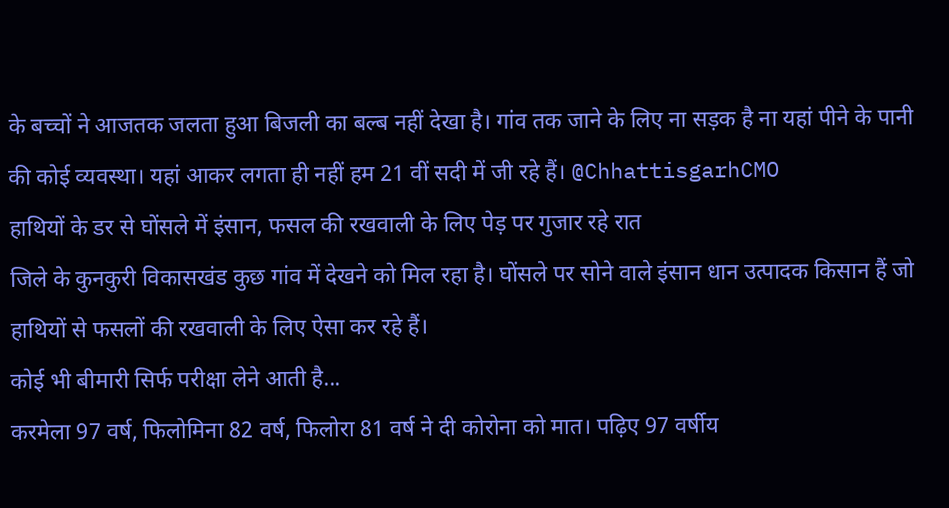के बच्चों ने आजतक जलता हुआ बिजली का बल्ब नहीं देखा है। गांव तक जाने के लिए ना सड़क है ना यहां पीने के पानी की कोई व्यवस्था। यहां आकर लगता ही नहीं हम 21 वीं सदी में जी रहे हैं। @ChhattisgarhCMO
हाथियों के डर से घोंसले में इंसान, फसल की रखवाली के लिए पेड़ पर गुजार रहे रात
जिले के कुनकुरी विकासखंड कुछ गांव में देखने को मिल रहा है। घोंसले पर सोने वाले इंसान धान उत्पादक किसान हैं जो हाथियों से फसलों की रखवाली के लिए ऐसा कर रहे हैं।
कोई भी बीमारी सिर्फ परीक्षा लेने आती है...
करमेला 97 वर्ष, फिलोमिना 82 वर्ष, फिलोरा 81 वर्ष ने दी कोरोना को मात। पढ़िए 97 वर्षीय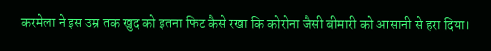करमेला ने इस उम्र तक खुद को इतना फिट कैसे रखा कि कोरोना जैसी बीमारी को आसानी से हरा दिया।